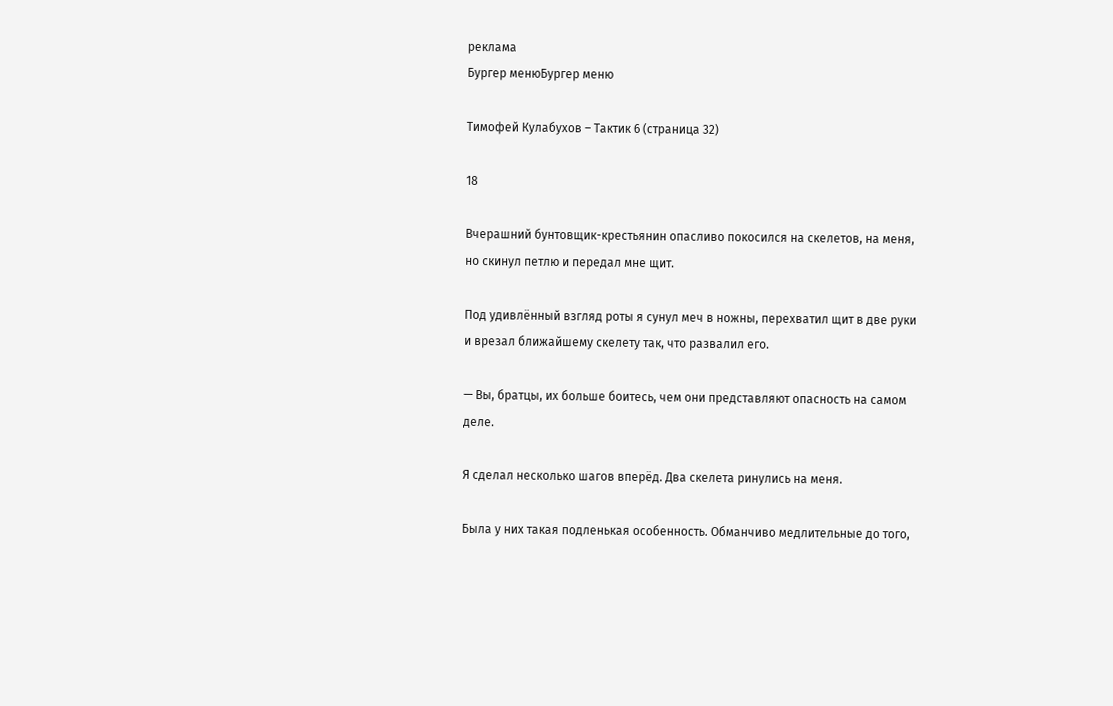реклама
Бургер менюБургер меню

Тимофей Кулабухов – Тактик 6 (страница 32)

18

Вчерашний бунтовщик-крестьянин опасливо покосился на скелетов, на меня, но скинул петлю и передал мне щит.

Под удивлённый взгляд роты я сунул меч в ножны, перехватил щит в две руки и врезал ближайшему скелету так, что развалил его.

— Вы, братцы, их больше боитесь, чем они представляют опасность на самом деле.

Я сделал несколько шагов вперёд. Два скелета ринулись на меня.

Была у них такая подленькая особенность. Обманчиво медлительные до того,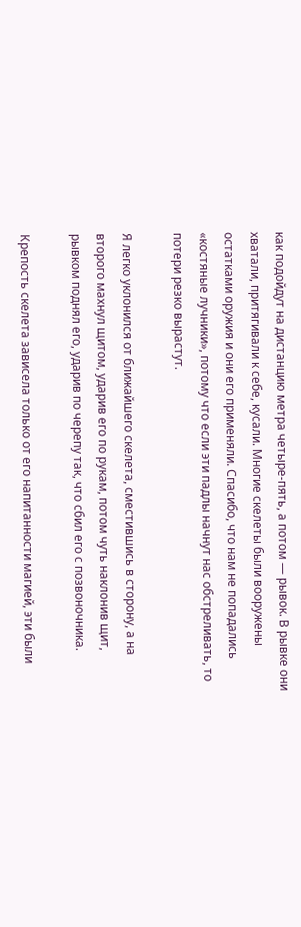как подойдут на дистанцию метра четыре-пять, а потом — рывок. В рывке они хватали, притягивали к себе, кусали. Многие скелеты были вооружены остатками оружия и они его применяли. Спасибо, что нам не попадались «костяные лучники», потому что если эти падлы начнут нас обстреливать, то потери резко вырастут.

Я легко уклонился от ближайшего скелета, сместившись в сторону, а на второго махнул щитом, ударив его по рукам, потом чуть наклонив щит, рывком поднял его, ударив по черепу так, что сбил его с позвоночника.

Крепость скелета зависела только от его напитанности магией, эти были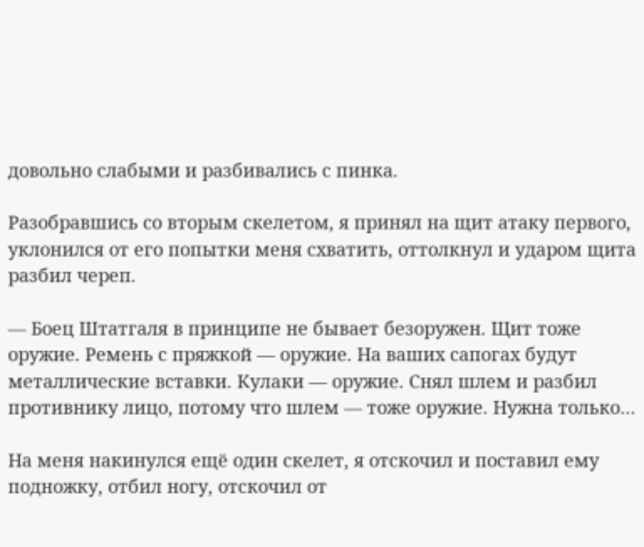довольно слабыми и разбивались с пинка.

Разобравшись со вторым скелетом, я принял на щит атаку первого, уклонился от его попытки меня схватить, оттолкнул и ударом щита разбил череп.

— Боец Штатгаля в принципе не бывает безоружен. Щит тоже оружие. Ремень с пряжкой — оружие. На ваших сапогах будут металлические вставки. Кулаки — оружие. Снял шлем и разбил противнику лицо, потому что шлем — тоже оружие. Нужна только…

На меня накинулся ещё один скелет, я отскочил и поставил ему подножку, отбил ногу, отскочил от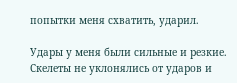попытки меня схватить, ударил.

Удары у меня были сильные и резкие. Скелеты не уклонялись от ударов и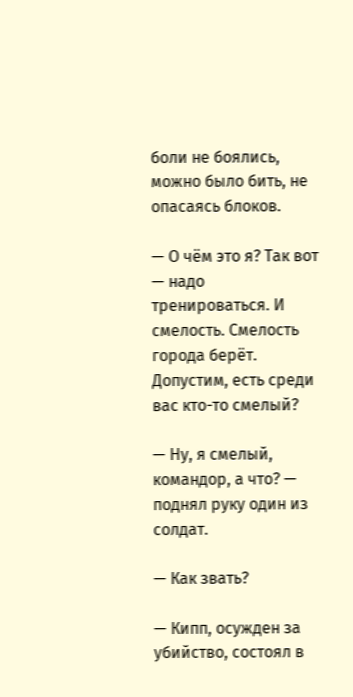боли не боялись, можно было бить, не опасаясь блоков.

— О чём это я? Так вот — надо тренироваться. И смелость. Смелость города берёт. Допустим, есть среди вас кто-то смелый?

— Ну, я смелый, командор, а что? — поднял руку один из солдат.

— Как звать?

— Кипп, осужден за убийство, состоял в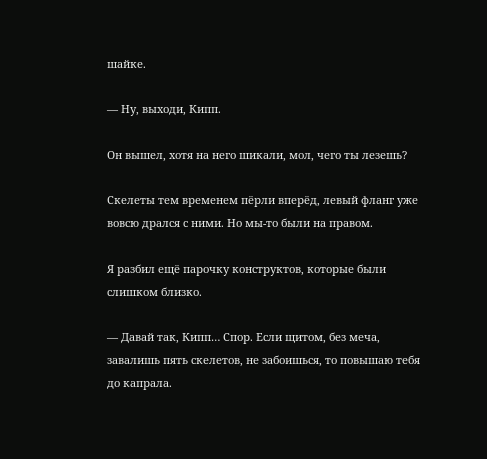шайке.

— Ну, выходи, Кипп.

Он вышел, хотя на него шикали, мол, чего ты лезешь?

Скелеты тем временем пёрли вперёд, левый фланг уже вовсю дрался с ними. Но мы-то были на правом.

Я разбил ещё парочку конструктов, которые были слишком близко.

— Давай так, Кипп… Спор. Если щитом, без меча, завалишь пять скелетов, не забоишься, то повышаю тебя до капрала.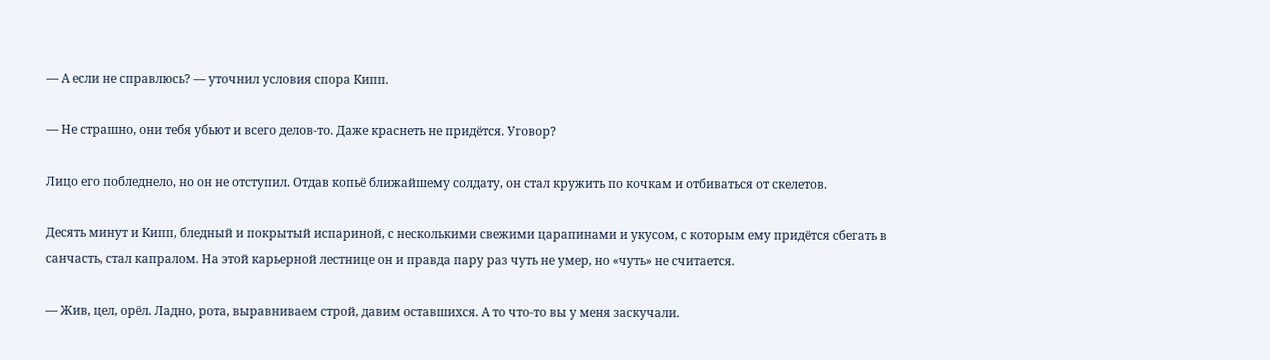— А если не справлюсь? — уточнил условия спора Кипп.

— Не страшно, они тебя убьют и всего делов-то. Даже краснеть не придётся. Уговор?

Лицо его побледнело, но он не отступил. Отдав копьё ближайшему солдату, он стал кружить по кочкам и отбиваться от скелетов.

Десять минут и Кипп, бледный и покрытый испариной, с несколькими свежими царапинами и укусом, с которым ему придётся сбегать в санчасть, стал капралом. На этой карьерной лестнице он и правда пару раз чуть не умер, но «чуть» не считается.

— Жив, цел, орёл. Ладно, рота, выравниваем строй, давим оставшихся. А то что-то вы у меня заскучали.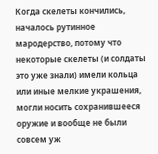Когда скелеты кончились, началось рутинное мародерство, потому что некоторые скелеты (и солдаты это уже знали) имели кольца или иные мелкие украшения, могли носить сохранившееся оружие и вообще не были совсем уж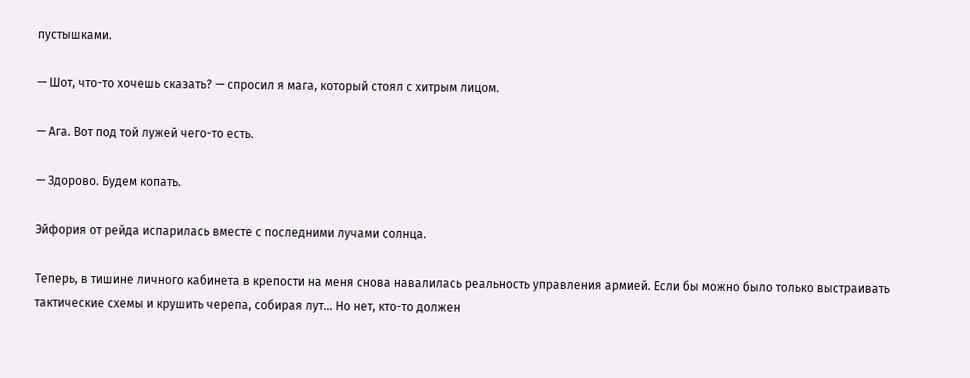пустышками.

— Шот, что-то хочешь сказать? — спросил я мага, который стоял с хитрым лицом.

— Ага. Вот под той лужей чего-то есть.

— Здорово. Будем копать.

Эйфория от рейда испарилась вместе с последними лучами солнца.

Теперь, в тишине личного кабинета в крепости на меня снова навалилась реальность управления армией. Если бы можно было только выстраивать тактические схемы и крушить черепа, собирая лут… Но нет, кто-то должен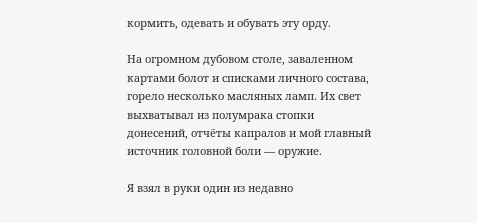кормить, одевать и обувать эту орду.

На огромном дубовом столе, заваленном картами болот и списками личного состава, горело несколько масляных ламп. Их свет выхватывал из полумрака стопки донесений, отчёты капралов и мой главный источник головной боли — оружие.

Я взял в руки один из недавно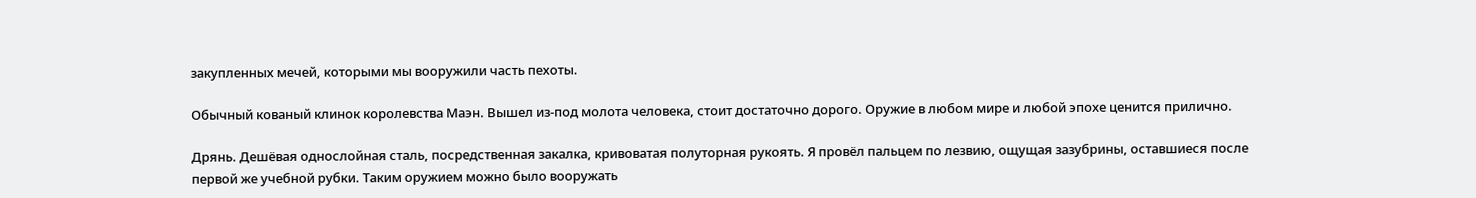закупленных мечей, которыми мы вооружили часть пехоты.

Обычный кованый клинок королевства Маэн. Вышел из-под молота человека, стоит достаточно дорого. Оружие в любом мире и любой эпохе ценится прилично.

Дрянь. Дешёвая однослойная сталь, посредственная закалка, кривоватая полуторная рукоять. Я провёл пальцем по лезвию, ощущая зазубрины, оставшиеся после первой же учебной рубки. Таким оружием можно было вооружать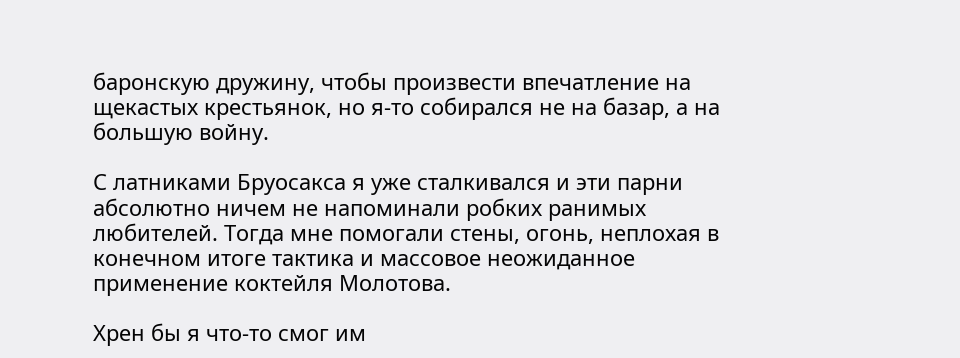баронскую дружину, чтобы произвести впечатление на щекастых крестьянок, но я-то собирался не на базар, а на большую войну.

С латниками Бруосакса я уже сталкивался и эти парни абсолютно ничем не напоминали робких ранимых любителей. Тогда мне помогали стены, огонь, неплохая в конечном итоге тактика и массовое неожиданное применение коктейля Молотова.

Хрен бы я что-то смог им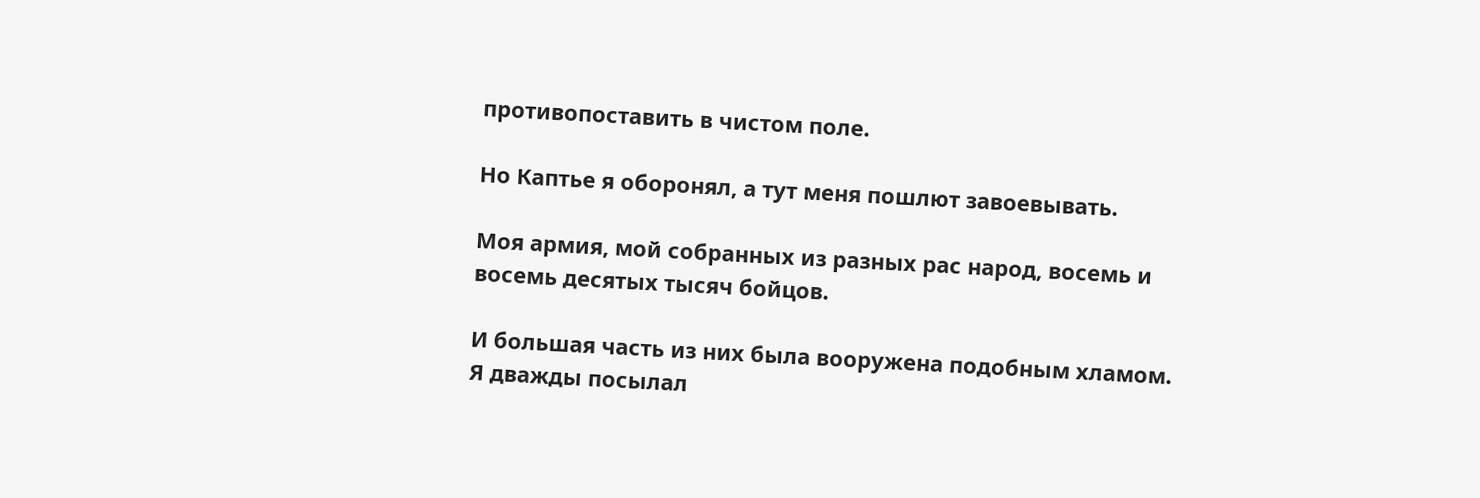противопоставить в чистом поле.

Но Каптье я оборонял, а тут меня пошлют завоевывать.

Моя армия, мой собранных из разных рас народ, восемь и восемь десятых тысяч бойцов.

И большая часть из них была вооружена подобным хламом. Я дважды посылал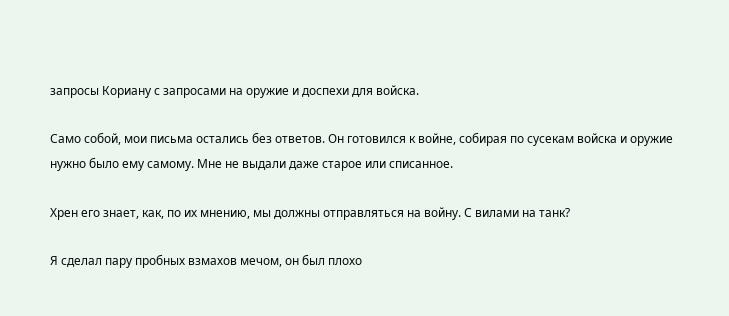запросы Кориану с запросами на оружие и доспехи для войска.

Само собой, мои письма остались без ответов. Он готовился к войне, собирая по сусекам войска и оружие нужно было ему самому. Мне не выдали даже старое или списанное.

Хрен его знает, как, по их мнению, мы должны отправляться на войну. С вилами на танк?

Я сделал пару пробных взмахов мечом, он был плохо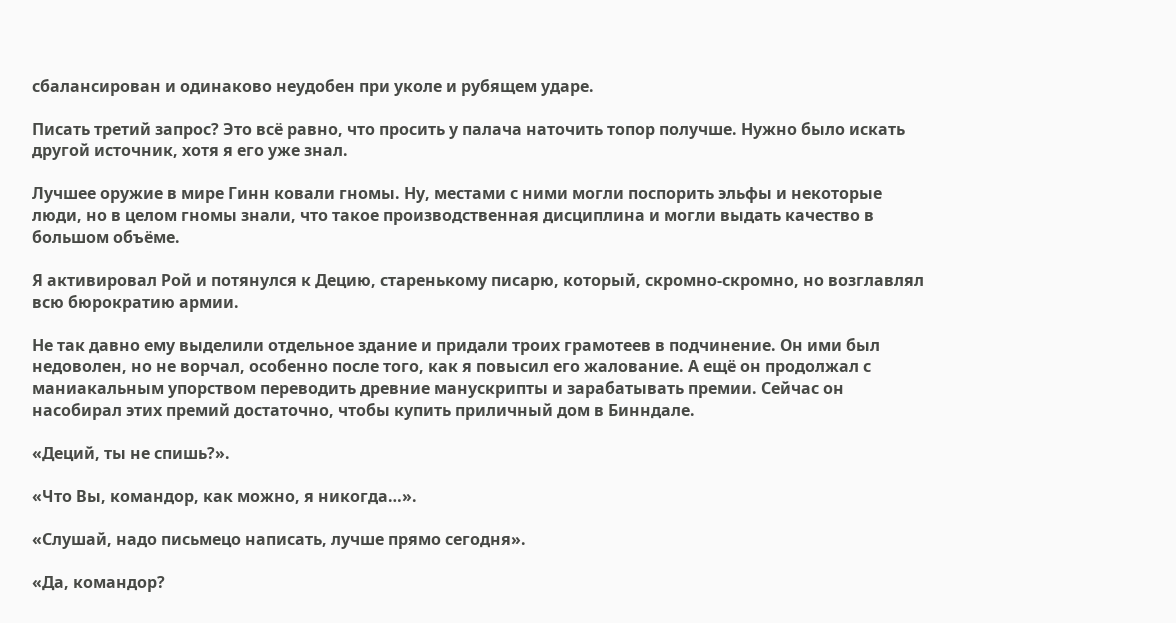сбалансирован и одинаково неудобен при уколе и рубящем ударе.

Писать третий запрос? Это всё равно, что просить у палача наточить топор получше. Нужно было искать другой источник, хотя я его уже знал.

Лучшее оружие в мире Гинн ковали гномы. Ну, местами с ними могли поспорить эльфы и некоторые люди, но в целом гномы знали, что такое производственная дисциплина и могли выдать качество в большом объёме.

Я активировал Рой и потянулся к Децию, старенькому писарю, который, скромно-скромно, но возглавлял всю бюрократию армии.

Не так давно ему выделили отдельное здание и придали троих грамотеев в подчинение. Он ими был недоволен, но не ворчал, особенно после того, как я повысил его жалование. А ещё он продолжал с маниакальным упорством переводить древние манускрипты и зарабатывать премии. Сейчас он насобирал этих премий достаточно, чтобы купить приличный дом в Бинндале.

«Деций, ты не спишь?».

«Что Вы, командор, как можно, я никогда…».

«Слушай, надо письмецо написать, лучше прямо сегодня».

«Да, командор?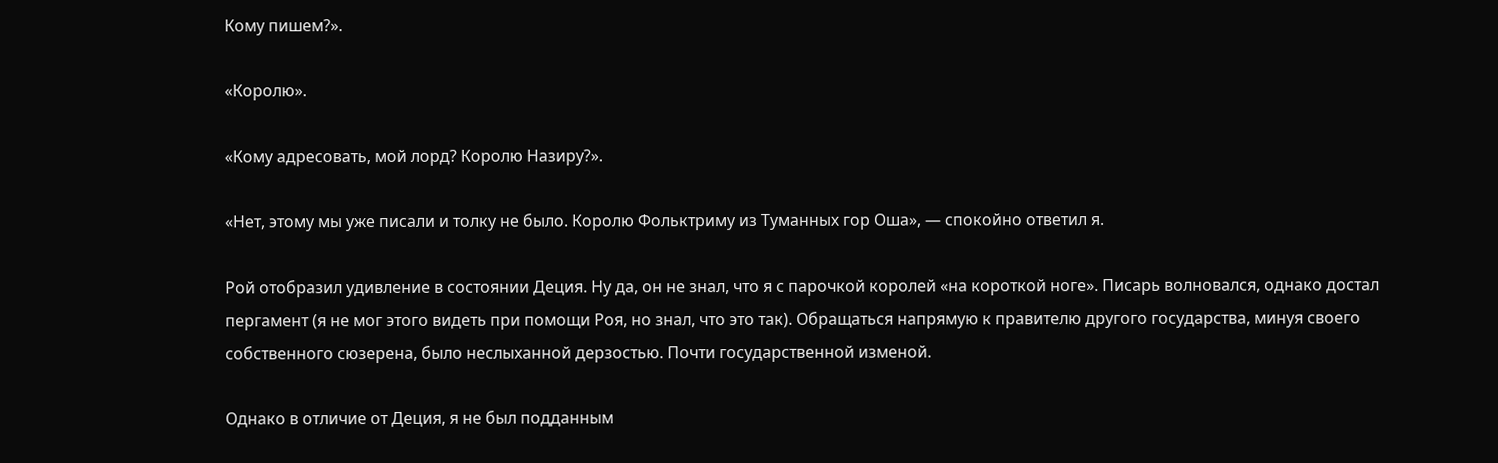Кому пишем?».

«Королю».

«Кому адресовать, мой лорд? Королю Назиру?».

«Нет, этому мы уже писали и толку не было. Королю Фольктриму из Туманных гор Оша», — спокойно ответил я.

Рой отобразил удивление в состоянии Деция. Ну да, он не знал, что я с парочкой королей «на короткой ноге». Писарь волновался, однако достал пергамент (я не мог этого видеть при помощи Роя, но знал, что это так). Обращаться напрямую к правителю другого государства, минуя своего собственного сюзерена, было неслыханной дерзостью. Почти государственной изменой.

Однако в отличие от Деция, я не был подданным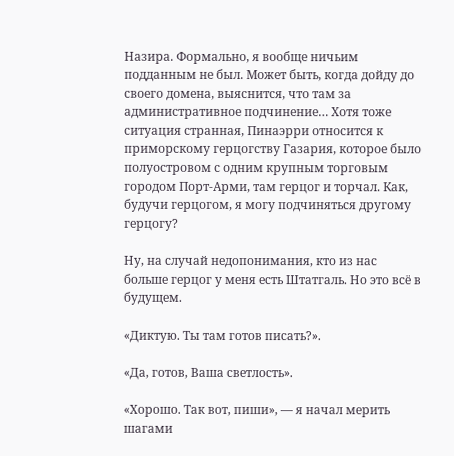Назира. Формально, я вообще ничьим подданным не был. Может быть, когда дойду до своего домена, выяснится, что там за административное подчинение… Хотя тоже ситуация странная, Пинаэрри относится к приморскому герцогству Газария, которое было полуостровом с одним крупным торговым городом Порт-Арми, там герцог и торчал. Как, будучи герцогом, я могу подчиняться другому герцогу?

Ну, на случай недопонимания, кто из нас больше герцог у меня есть Штатгаль. Но это всё в будущем.

«Диктую. Ты там готов писать?».

«Да, готов, Ваша светлость».

«Хорошо. Так вот, пиши», — я начал мерить шагами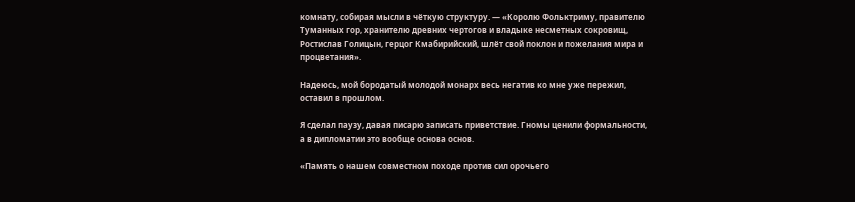комнату, собирая мысли в чёткую структуру. — «Королю Фольктриму, правителю Туманных гор, хранителю древних чертогов и владыке несметных сокровищ, Ростислав Голицын, герцог Кмабирийский, шлёт свой поклон и пожелания мира и процветания».

Надеюсь, мой бородатый молодой монарх весь негатив ко мне уже пережил, оставил в прошлом.

Я сделал паузу, давая писарю записать приветствие. Гномы ценили формальности, а в дипломатии это вообще основа основ.

«Память о нашем совместном походе против сил орочьего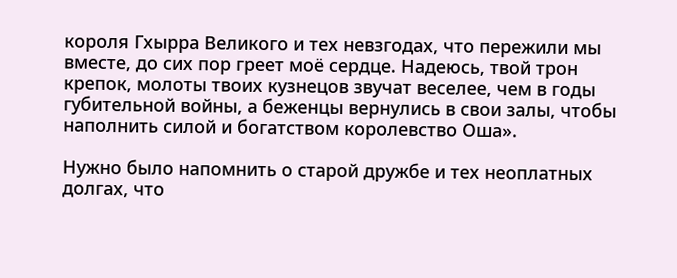короля Гхырра Великого и тех невзгодах, что пережили мы вместе, до сих пор греет моё сердце. Надеюсь, твой трон крепок, молоты твоих кузнецов звучат веселее, чем в годы губительной войны, а беженцы вернулись в свои залы, чтобы наполнить силой и богатством королевство Оша».

Нужно было напомнить о старой дружбе и тех неоплатных долгах, что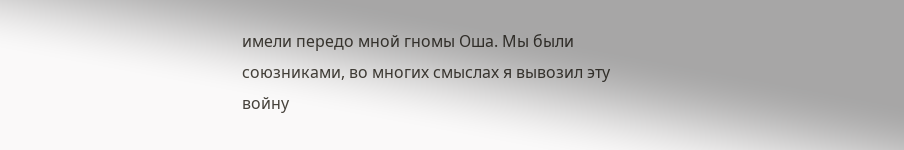имели передо мной гномы Оша. Мы были союзниками, во многих смыслах я вывозил эту войну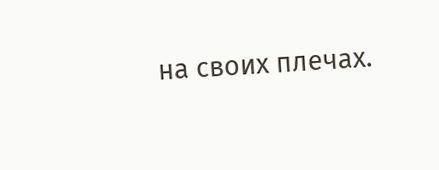на своих плечах.